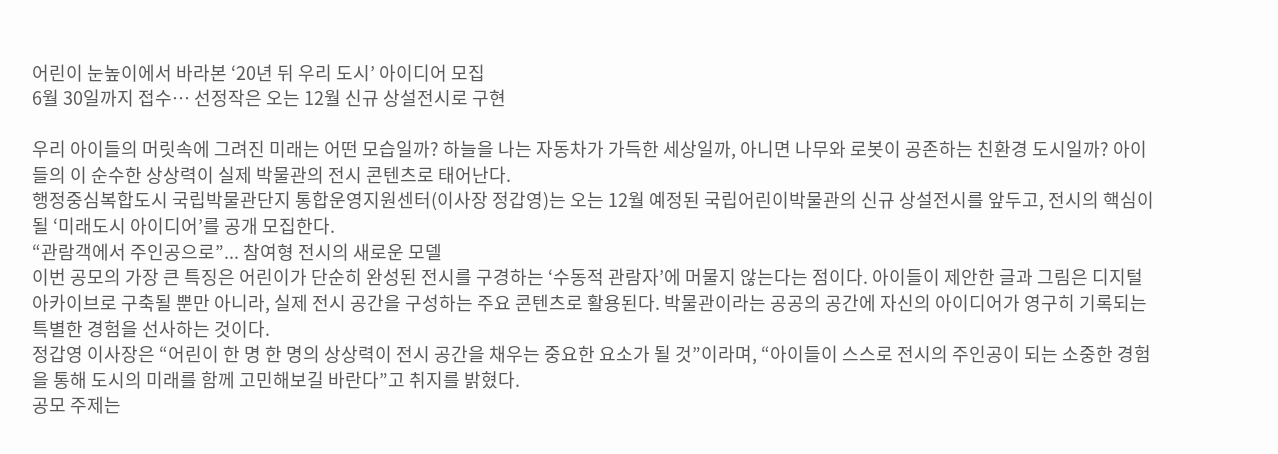어린이 눈높이에서 바라본 ‘20년 뒤 우리 도시’ 아이디어 모집
6월 30일까지 접수… 선정작은 오는 12월 신규 상설전시로 구현

우리 아이들의 머릿속에 그려진 미래는 어떤 모습일까? 하늘을 나는 자동차가 가득한 세상일까, 아니면 나무와 로봇이 공존하는 친환경 도시일까? 아이들의 이 순수한 상상력이 실제 박물관의 전시 콘텐츠로 태어난다.
행정중심복합도시 국립박물관단지 통합운영지원센터(이사장 정갑영)는 오는 12월 예정된 국립어린이박물관의 신규 상설전시를 앞두고, 전시의 핵심이 될 ‘미래도시 아이디어’를 공개 모집한다.
“관람객에서 주인공으로”... 참여형 전시의 새로운 모델
이번 공모의 가장 큰 특징은 어린이가 단순히 완성된 전시를 구경하는 ‘수동적 관람자’에 머물지 않는다는 점이다. 아이들이 제안한 글과 그림은 디지털 아카이브로 구축될 뿐만 아니라, 실제 전시 공간을 구성하는 주요 콘텐츠로 활용된다. 박물관이라는 공공의 공간에 자신의 아이디어가 영구히 기록되는 특별한 경험을 선사하는 것이다.
정갑영 이사장은 “어린이 한 명 한 명의 상상력이 전시 공간을 채우는 중요한 요소가 될 것”이라며, “아이들이 스스로 전시의 주인공이 되는 소중한 경험을 통해 도시의 미래를 함께 고민해보길 바란다”고 취지를 밝혔다.
공모 주제는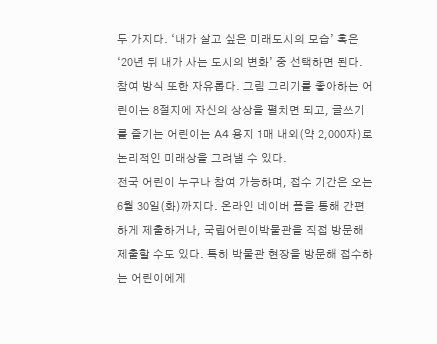두 가지다. ‘내가 살고 싶은 미래도시의 모습’ 혹은 ‘20년 뒤 내가 사는 도시의 변화’ 중 선택하면 된다. 참여 방식 또한 자유롭다. 그림 그리기를 좋아하는 어린이는 8절지에 자신의 상상을 펼치면 되고, 글쓰기를 즐기는 어린이는 A4 용지 1매 내외(약 2,000자)로 논리적인 미래상을 그려낼 수 있다.
전국 어린이 누구나 참여 가능하며, 접수 기간은 오는 6월 30일(화)까지다. 온라인 네이버 폼을 통해 간편하게 제출하거나, 국립어린이박물관을 직접 방문해 제출할 수도 있다. 특히 박물관 현장을 방문해 접수하는 어린이에게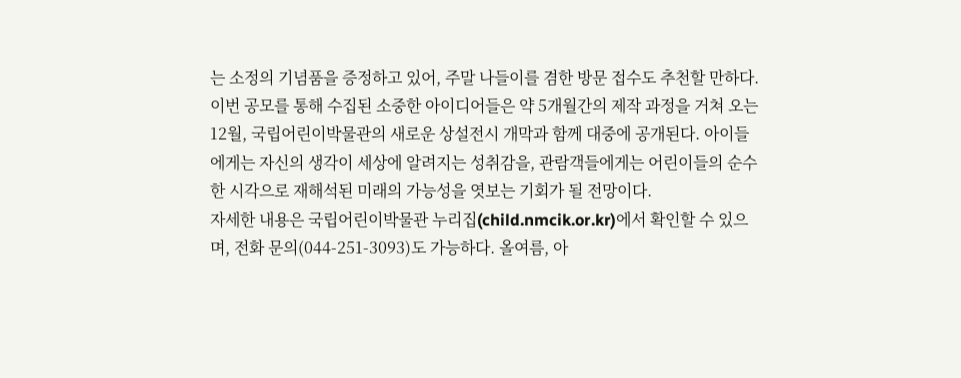는 소정의 기념품을 증정하고 있어, 주말 나들이를 겸한 방문 접수도 추천할 만하다.
이번 공모를 통해 수집된 소중한 아이디어들은 약 5개월간의 제작 과정을 거쳐 오는 12월, 국립어린이박물관의 새로운 상설전시 개막과 함께 대중에 공개된다. 아이들에게는 자신의 생각이 세상에 알려지는 성취감을, 관람객들에게는 어린이들의 순수한 시각으로 재해석된 미래의 가능성을 엿보는 기회가 될 전망이다.
자세한 내용은 국립어린이박물관 누리집(child.nmcik.or.kr)에서 확인할 수 있으며, 전화 문의(044-251-3093)도 가능하다. 올여름, 아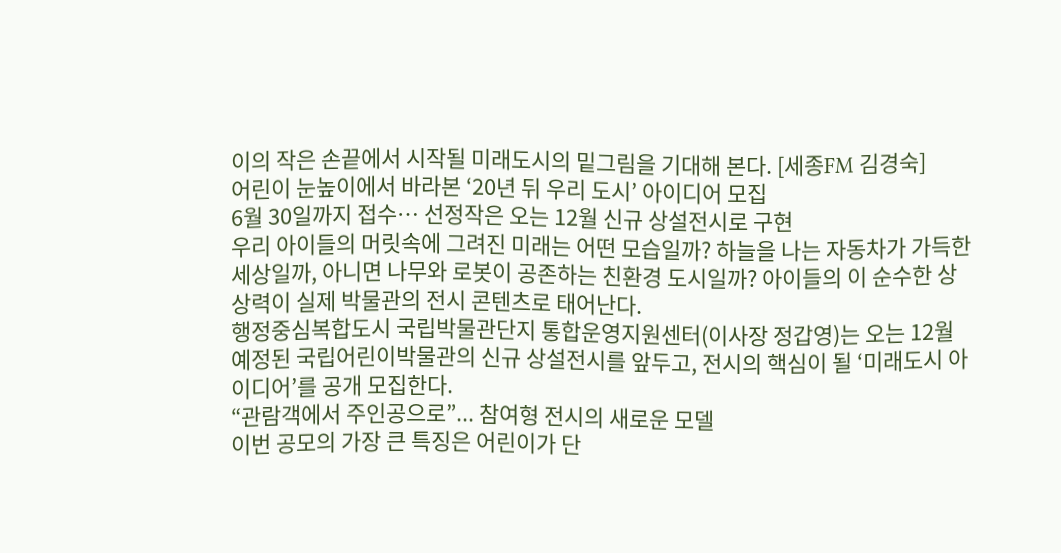이의 작은 손끝에서 시작될 미래도시의 밑그림을 기대해 본다. [세종FM 김경숙]
어린이 눈높이에서 바라본 ‘20년 뒤 우리 도시’ 아이디어 모집
6월 30일까지 접수… 선정작은 오는 12월 신규 상설전시로 구현
우리 아이들의 머릿속에 그려진 미래는 어떤 모습일까? 하늘을 나는 자동차가 가득한 세상일까, 아니면 나무와 로봇이 공존하는 친환경 도시일까? 아이들의 이 순수한 상상력이 실제 박물관의 전시 콘텐츠로 태어난다.
행정중심복합도시 국립박물관단지 통합운영지원센터(이사장 정갑영)는 오는 12월 예정된 국립어린이박물관의 신규 상설전시를 앞두고, 전시의 핵심이 될 ‘미래도시 아이디어’를 공개 모집한다.
“관람객에서 주인공으로”... 참여형 전시의 새로운 모델
이번 공모의 가장 큰 특징은 어린이가 단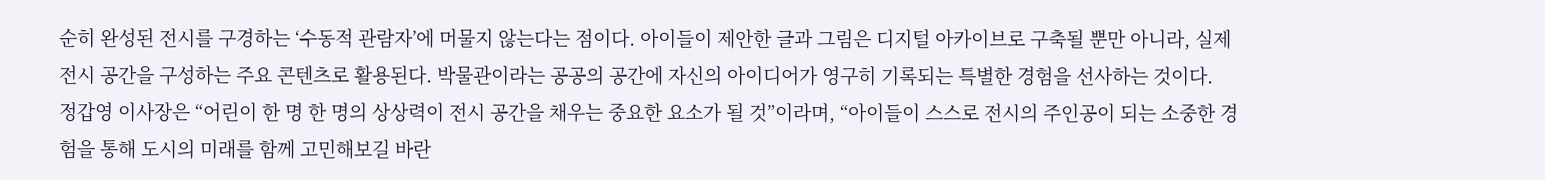순히 완성된 전시를 구경하는 ‘수동적 관람자’에 머물지 않는다는 점이다. 아이들이 제안한 글과 그림은 디지털 아카이브로 구축될 뿐만 아니라, 실제 전시 공간을 구성하는 주요 콘텐츠로 활용된다. 박물관이라는 공공의 공간에 자신의 아이디어가 영구히 기록되는 특별한 경험을 선사하는 것이다.
정갑영 이사장은 “어린이 한 명 한 명의 상상력이 전시 공간을 채우는 중요한 요소가 될 것”이라며, “아이들이 스스로 전시의 주인공이 되는 소중한 경험을 통해 도시의 미래를 함께 고민해보길 바란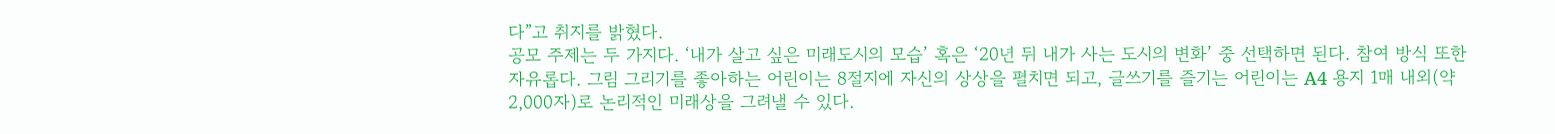다”고 취지를 밝혔다.
공모 주제는 두 가지다. ‘내가 살고 싶은 미래도시의 모습’ 혹은 ‘20년 뒤 내가 사는 도시의 변화’ 중 선택하면 된다. 참여 방식 또한 자유롭다. 그림 그리기를 좋아하는 어린이는 8절지에 자신의 상상을 펼치면 되고, 글쓰기를 즐기는 어린이는 A4 용지 1매 내외(약 2,000자)로 논리적인 미래상을 그려낼 수 있다.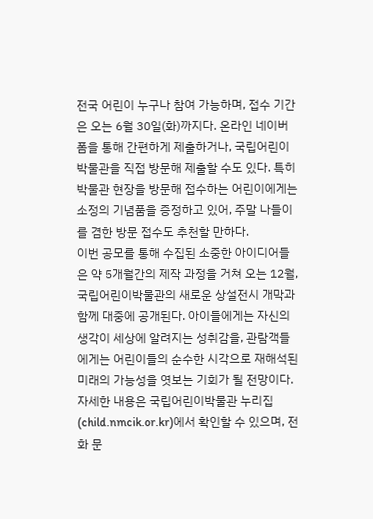전국 어린이 누구나 참여 가능하며, 접수 기간은 오는 6월 30일(화)까지다. 온라인 네이버 폼을 통해 간편하게 제출하거나, 국립어린이박물관을 직접 방문해 제출할 수도 있다. 특히 박물관 현장을 방문해 접수하는 어린이에게는 소정의 기념품을 증정하고 있어, 주말 나들이를 겸한 방문 접수도 추천할 만하다.
이번 공모를 통해 수집된 소중한 아이디어들은 약 5개월간의 제작 과정을 거쳐 오는 12월, 국립어린이박물관의 새로운 상설전시 개막과 함께 대중에 공개된다. 아이들에게는 자신의 생각이 세상에 알려지는 성취감을, 관람객들에게는 어린이들의 순수한 시각으로 재해석된 미래의 가능성을 엿보는 기회가 될 전망이다.
자세한 내용은 국립어린이박물관 누리집(child.nmcik.or.kr)에서 확인할 수 있으며, 전화 문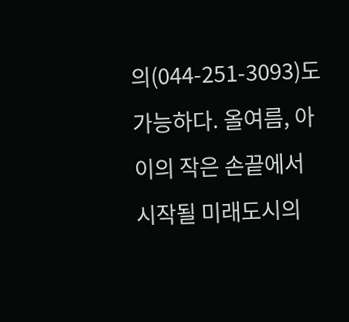의(044-251-3093)도 가능하다. 올여름, 아이의 작은 손끝에서 시작될 미래도시의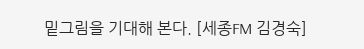밑그림을 기대해 본다. [세종FM 김경숙]